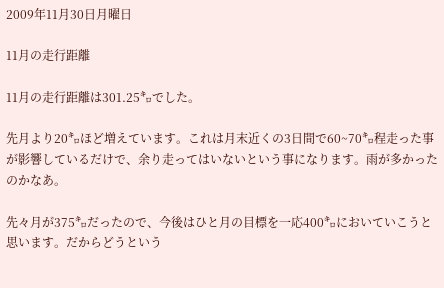2009年11月30日月曜日

11月の走行距離

11月の走行距離は301.25㌔でした。

先月より20㌔ほど増えています。これは月末近くの3日間で60~70㌔程走った事が影響しているだけで、余り走ってはいないという事になります。雨が多かったのかなあ。

先々月が375㌔だったので、今後はひと月の目標を一応400㌔においていこうと思います。だからどうという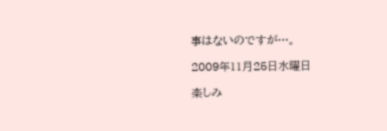事はないのですが…。

2009年11月25日水曜日

楽しみ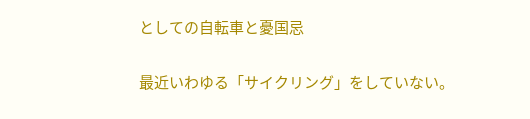としての自転車と憂国忌

最近いわゆる「サイクリング」をしていない。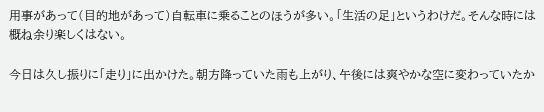用事があって(目的地があって)自転車に乗ることのほうが多い。「生活の足」というわけだ。そんな時には概ね余り楽しくはない。

今日は久し振りに「走り」に出かけた。朝方降っていた雨も上がり、午後には爽やかな空に変わっていたか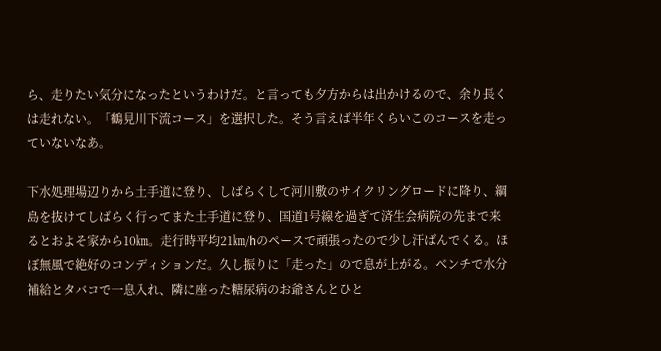ら、走りたい気分になったというわけだ。と言っても夕方からは出かけるので、余り長くは走れない。「鶴見川下流コース」を選択した。そう言えば半年くらいこのコースを走っていないなあ。

下水処理場辺りから土手道に登り、しばらくして河川敷のサイクリングロードに降り、綱島を抜けてしばらく行ってまた土手道に登り、国道1号線を過ぎて済生会病院の先まで来るとおよそ家から10㎞。走行時平均21㎞/hのペースで頑張ったので少し汗ばんでくる。ほぼ無風で絶好のコンディションだ。久し振りに「走った」ので息が上がる。ベンチで水分補給とタバコで一息入れ、隣に座った糖尿病のお爺さんとひと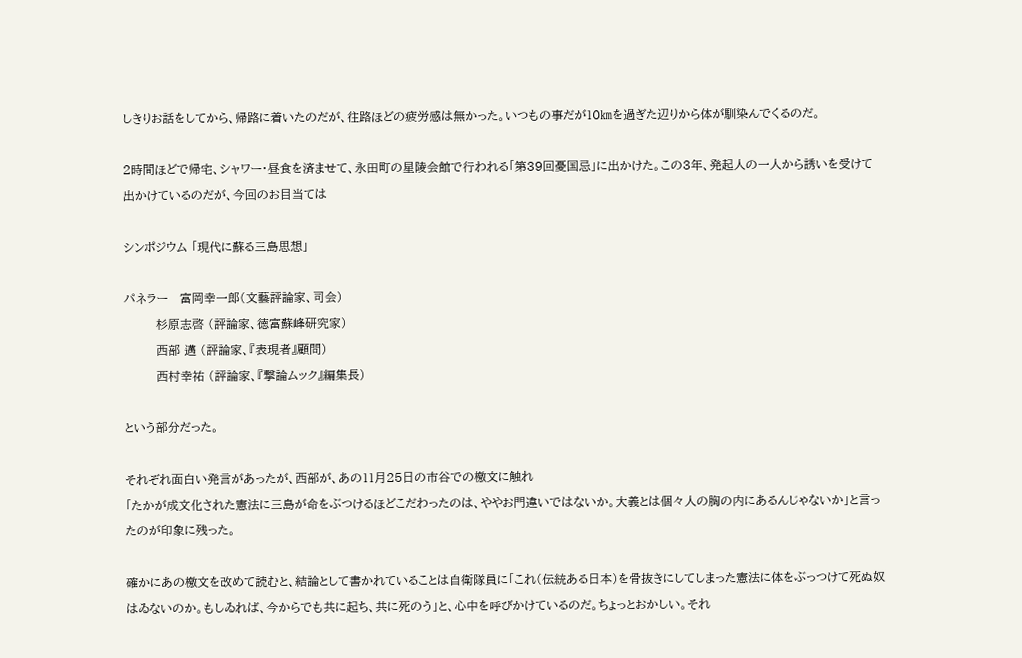しきりお話をしてから、帰路に着いたのだが、往路ほどの疲労感は無かった。いつもの事だが10㎞を過ぎた辺りから体が馴染んでくるのだ。

2時間ほどで帰宅、シャワー・昼食を済ませて、永田町の星陵会館で行われる「第39回憂国忌」に出かけた。この3年、発起人の一人から誘いを受けて出かけているのだが、今回のお目当ては

シンポジウム 「現代に蘇る三島思想」

パネラー   富岡幸一郎(文藝評論家、司会)
        杉原志啓 (評論家、徳富蘇峰研究家)
        西部 邁 (評論家、『表現者』顧問)
        西村幸祐 (評論家、『撃論ムック』編集長)

という部分だった。

それぞれ面白い発言があったが、西部が、あの11月25日の市谷での檄文に触れ
「たかが成文化された憲法に三島が命をぶつけるほどこだわったのは、ややお門違いではないか。大義とは個々人の胸の内にあるんじゃないか」と言ったのが印象に残った。

確かにあの檄文を改めて読むと、結論として書かれていることは自衛隊員に「これ(伝統ある日本)を骨抜きにしてしまった憲法に体をぶっつけて死ぬ奴はゐないのか。もしゐれば、今からでも共に起ち、共に死のう」と、心中を呼びかけているのだ。ちょっとおかしい。それ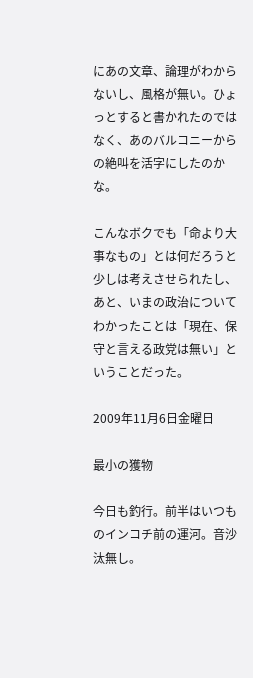にあの文章、論理がわからないし、風格が無い。ひょっとすると書かれたのではなく、あのバルコニーからの絶叫を活字にしたのかな。

こんなボクでも「命より大事なもの」とは何だろうと少しは考えさせられたし、あと、いまの政治についてわかったことは「現在、保守と言える政党は無い」ということだった。

2009年11月6日金曜日

最小の獲物

今日も釣行。前半はいつものインコチ前の運河。音沙汰無し。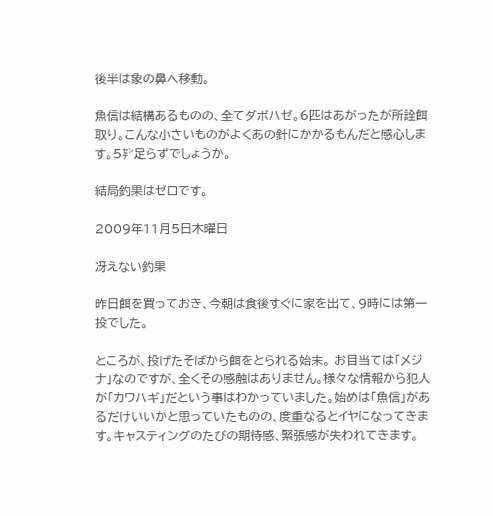後半は象の鼻へ移動。

魚信は結構あるものの、全てダボハゼ。6匹はあがったが所詮餌取り。こんな小さいものがよくあの針にかかるもんだと感心します。5㌢足らずでしょうか。

結局釣果はゼロです。

2009年11月5日木曜日

冴えない釣果

昨日餌を買っておき、今朝は食後すぐに家を出て、9時には第一投でした。

ところが、投げたそばから餌をとられる始末。 お目当ては「メジナ」なのですが、全くその感触はありません。様々な情報から犯人が「カワハギ」だという事はわかっていました。始めは「魚信」があるだけいいかと思っていたものの、度重なるとイヤになってきます。キャスティングのたびの期待感、緊張感が失われてきます。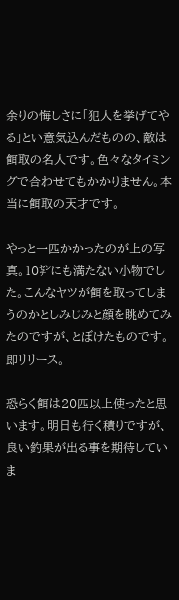余りの悔しさに「犯人を挙げてやる」とい意気込んだものの、敵は餌取の名人です。色々なタイミングで合わせてもかかりません。本当に餌取の天才です。

やっと一匹かかったのが上の写真。10㌢にも満たない小物でした。こんなヤツが餌を取ってしまうのかとしみじみと顔を眺めてみたのですが、とぼけたものです。即リリース。

恐らく餌は20匹以上使ったと思います。明日も行く積りですが、良い釣果が出る事を期待していま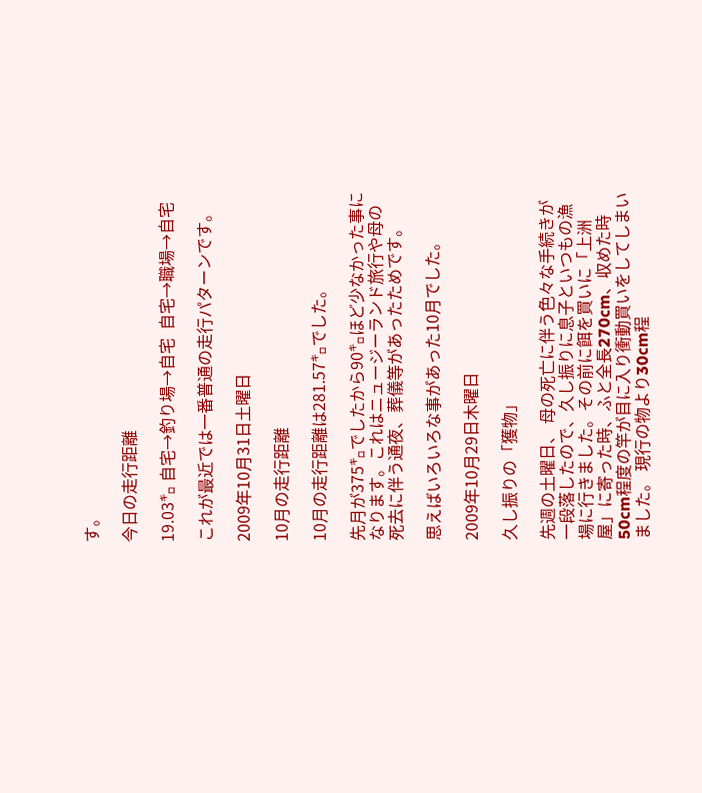す。

今日の走行距離

19.03㌔ 自宅→釣り場→自宅  自宅→職場→自宅

これが最近では一番普通の走行パターンです。

2009年10月31日土曜日

10月の走行距離

10月の走行距離は281.57㌔でした。

先月が375㌔でしたから90㌔ほど少なかった事になります。これはニュージーランド旅行や母の死去に伴う通夜、葬儀等があったためです。

思えばいろいろな事があった10月でした。

2009年10月29日木曜日

久し振りの「獲物」

先週の土曜日、 母の死亡に伴う色々な手続きが一段落したので、久し振りに息子といつもの漁場に行きました。その前に餌を買いに「上洲屋」に寄った時、ふと全長270cm、収めた時50cm程度の竿が目に入り衝動買いをしてしまいました。 現行の物より30cm程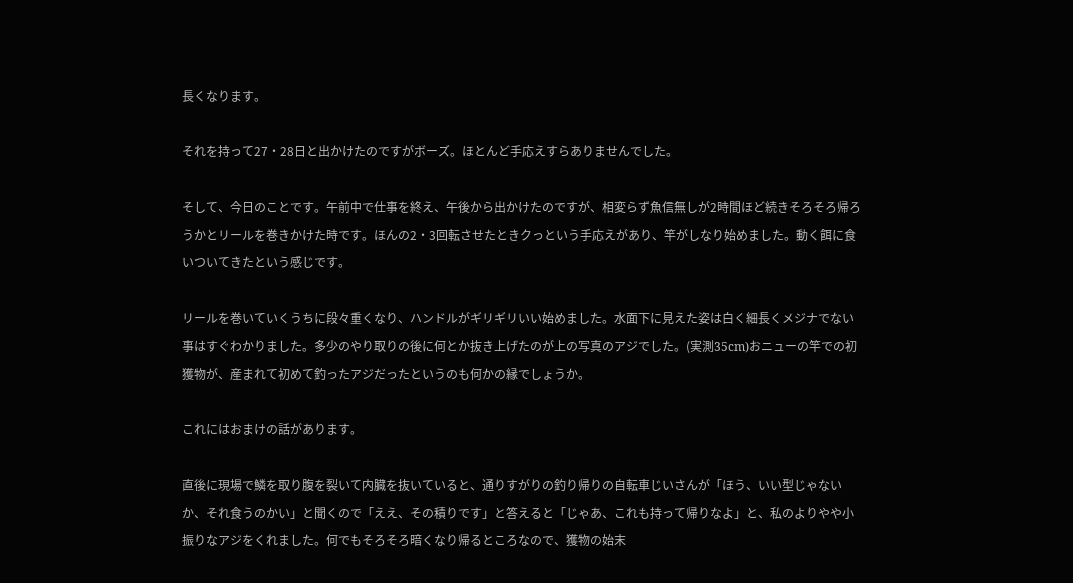長くなります。

それを持って27・28日と出かけたのですがボーズ。ほとんど手応えすらありませんでした。

そして、今日のことです。午前中で仕事を終え、午後から出かけたのですが、相変らず魚信無しが2時間ほど続きそろそろ帰ろうかとリールを巻きかけた時です。ほんの2・3回転させたときクっという手応えがあり、竿がしなり始めました。動く餌に食いついてきたという感じです。

リールを巻いていくうちに段々重くなり、ハンドルがギリギリいい始めました。水面下に見えた姿は白く細長くメジナでない事はすぐわかりました。多少のやり取りの後に何とか抜き上げたのが上の写真のアジでした。(実測35cm)おニューの竿での初獲物が、産まれて初めて釣ったアジだったというのも何かの縁でしょうか。

これにはおまけの話があります。

直後に現場で鱗を取り腹を裂いて内臓を抜いていると、通りすがりの釣り帰りの自転車じいさんが「ほう、いい型じゃないか、それ食うのかい」と聞くので「ええ、その積りです」と答えると「じゃあ、これも持って帰りなよ」と、私のよりやや小振りなアジをくれました。何でもそろそろ暗くなり帰るところなので、獲物の始末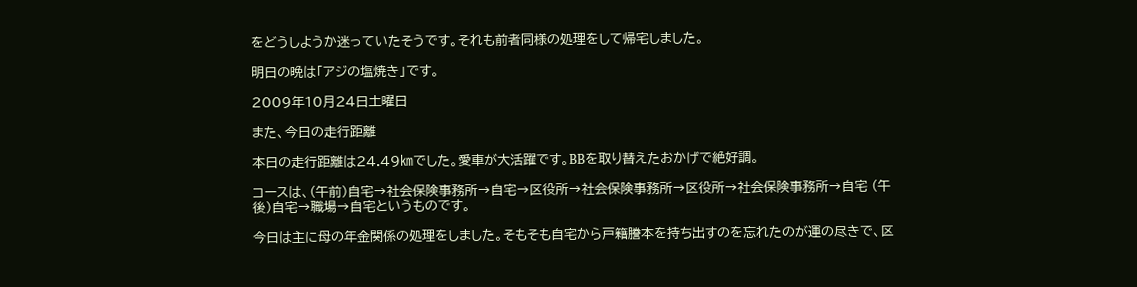をどうしようか迷っていたそうです。それも前者同様の処理をして帰宅しました。

明日の晩は「アジの塩焼き」です。

2009年10月24日土曜日

また、今日の走行距離

本日の走行距離は24.49㎞でした。愛車が大活躍です。BBを取り替えたおかげで絶好調。

コースは、(午前)自宅→社会保険事務所→自宅→区役所→社会保険事務所→区役所→社会保険事務所→自宅 (午後)自宅→職場→自宅というものです。

今日は主に母の年金関係の処理をしました。そもそも自宅から戸籍謄本を持ち出すのを忘れたのが運の尽きで、区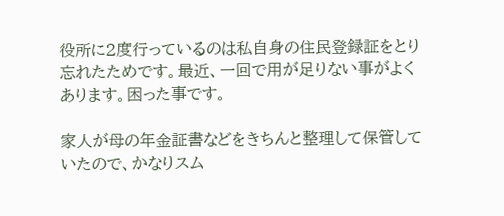役所に2度行っているのは私自身の住民登録証をとり忘れたためです。最近、一回で用が足りない事がよくあります。困った事です。

家人が母の年金証書などをきちんと整理して保管していたので、かなりスム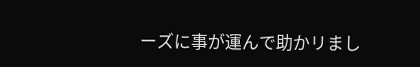ーズに事が運んで助かリまし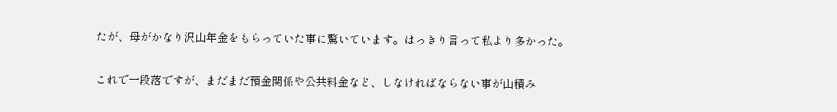たが、母がかなり沢山年金をもらっていた事に驚いています。はっきり言って私より多かった。

これで一段落ですが、まだまだ預金関係や公共料金など、しなければならない事が山積み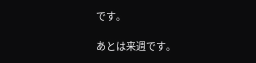です。

あとは来週です。